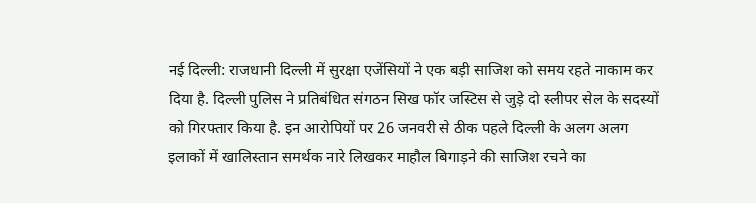नई दिल्ली: राजधानी दिल्ली में सुरक्षा एजेंसियों ने एक बड़ी साजिश को समय रहते नाकाम कर दिया है. दिल्ली पुलिस ने प्रतिबंधित संगठन सिख फॉर जस्टिस से जुड़े दो स्लीपर सेल के सदस्यों को गिरफ्तार किया है. इन आरोपियों पर 26 जनवरी से ठीक पहले दिल्ली के अलग अलग इलाकों में खालिस्तान समर्थक नारे लिखकर माहौल बिगाड़ने की साजिश रचने का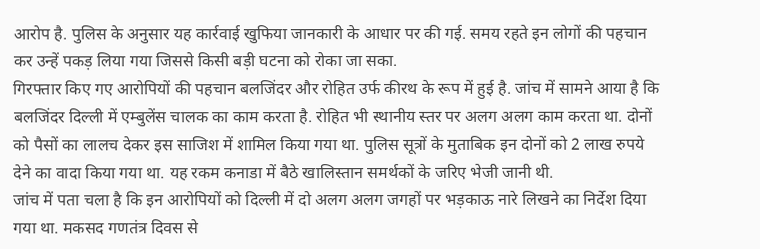आरोप है. पुलिस के अनुसार यह कार्रवाई खुफिया जानकारी के आधार पर की गई. समय रहते इन लोगों की पहचान कर उन्हें पकड़ लिया गया जिससे किसी बड़ी घटना को रोका जा सका.
गिरफ्तार किए गए आरोपियों की पहचान बलजिंदर और रोहित उर्फ कीरथ के रूप में हुई है. जांच में सामने आया है कि बलजिंदर दिल्ली में एम्बुलेंस चालक का काम करता है. रोहित भी स्थानीय स्तर पर अलग अलग काम करता था. दोनों को पैसों का लालच देकर इस साजिश में शामिल किया गया था. पुलिस सूत्रों के मुताबिक इन दोनों को 2 लाख रुपये देने का वादा किया गया था. यह रकम कनाडा में बैठे खालिस्तान समर्थकों के जरिए भेजी जानी थी.
जांच में पता चला है कि इन आरोपियों को दिल्ली में दो अलग अलग जगहों पर भड़काऊ नारे लिखने का निर्देश दिया गया था. मकसद गणतंत्र दिवस से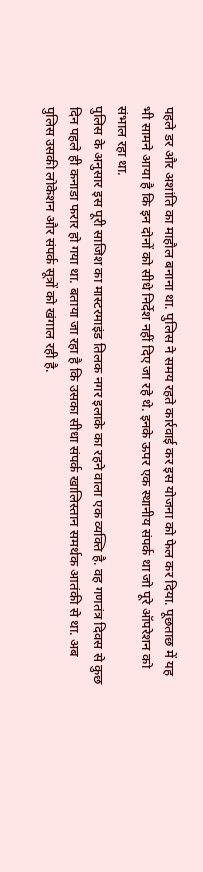पहले डर और अशांति का माहौल बनाना था. पुलिस ने समय रहते कार्रवाई कर इस योजना को फेल कर दिया. पूछताछ में यह भी सामने आया है कि इन दोनों को सीधे निर्देश नहीं दिए जा रहे थे. इनके ऊपर एक स्थानीय संपर्क था जो पूरे ऑपरेशन को संभाल रहा था.
पुलिस के अनुसार इस पूरी साजिश का मास्टरमाइंड तिलक नगर इलाके का रहने वाला एक व्यक्ति है. वह गणतंत्र दिवस से कुछ दिन पहले ही कनाडा फरार हो गया था. बताया जा रहा है कि उसका सीधा संपर्क खालिस्तान समर्थक आतंकी से था. अब पुलिस उसकी लोकेशन और संपर्क सूत्रों को खंगाल रही है.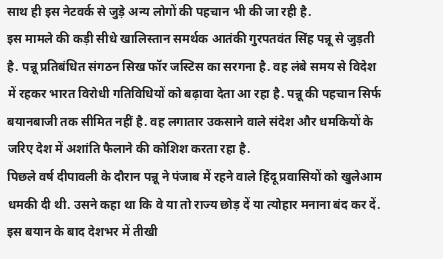साथ ही इस नेटवर्क से जुड़े अन्य लोगों की पहचान भी की जा रही है.
इस मामले की कड़ी सीधे खालिस्तान समर्थक आतंकी गुरपतवंत सिंह पन्नू से जुड़ती है. पन्नू प्रतिबंधित संगठन सिख फॉर जस्टिस का सरगना है. वह लंबे समय से विदेश में रहकर भारत विरोधी गतिविधियों को बढ़ावा देता आ रहा है. पन्नू की पहचान सिर्फ बयानबाजी तक सीमित नहीं है. वह लगातार उकसाने वाले संदेश और धमकियों के जरिए देश में अशांति फैलाने की कोशिश करता रहा है.
पिछले वर्ष दीपावली के दौरान पन्नू ने पंजाब में रहने वाले हिंदू प्रवासियों को खुलेआम धमकी दी थी. उसने कहा था कि वे या तो राज्य छोड़ दें या त्योहार मनाना बंद कर दें. इस बयान के बाद देशभर में तीखी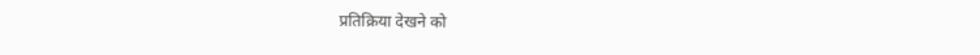प्रतिक्रिया देखने को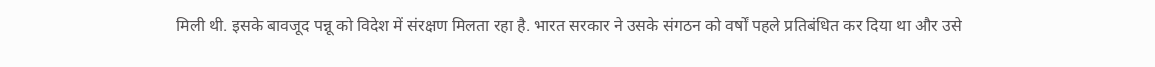मिली थी. इसके बावजूद पन्नू को विदेश में संरक्षण मिलता रहा है. भारत सरकार ने उसके संगठन को वर्षों पहले प्रतिबंधित कर दिया था और उसे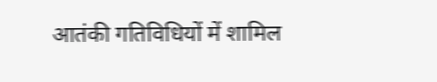आतंकी गतिविधियों में शामिल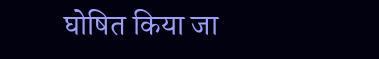घोषित किया जा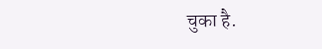चुका है.